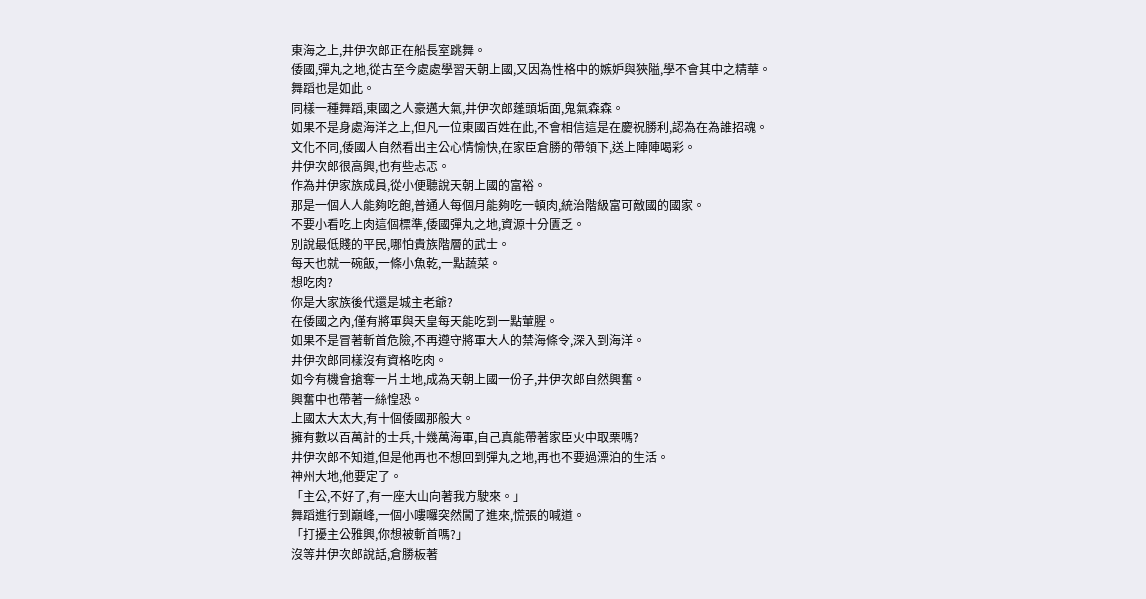東海之上,井伊次郎正在船長室跳舞。
倭國,彈丸之地,從古至今處處學習天朝上國,又因為性格中的嫉妒與狹隘,學不會其中之精華。
舞蹈也是如此。
同樣一種舞蹈,東國之人豪邁大氣,井伊次郎蓬頭垢面,鬼氣森森。
如果不是身處海洋之上,但凡一位東國百姓在此,不會相信這是在慶祝勝利,認為在為誰招魂。
文化不同,倭國人自然看出主公心情愉快,在家臣倉勝的帶領下,送上陣陣喝彩。
井伊次郎很高興,也有些忐忑。
作為井伊家族成員,從小便聽說天朝上國的富裕。
那是一個人人能夠吃飽,普通人每個月能夠吃一頓肉,統治階級富可敵國的國家。
不要小看吃上肉這個標準,倭國彈丸之地,資源十分匱乏。
別說最低賤的平民,哪怕貴族階層的武士。
每天也就一碗飯,一條小魚乾,一點蔬菜。
想吃肉?
你是大家族後代還是城主老爺?
在倭國之內,僅有將軍與天皇每天能吃到一點葷腥。
如果不是冒著斬首危險,不再遵守將軍大人的禁海條令,深入到海洋。
井伊次郎同樣沒有資格吃肉。
如今有機會搶奪一片土地,成為天朝上國一份子,井伊次郎自然興奮。
興奮中也帶著一絲惶恐。
上國太大太大,有十個倭國那般大。
擁有數以百萬計的士兵,十幾萬海軍,自己真能帶著家臣火中取栗嗎?
井伊次郎不知道,但是他再也不想回到彈丸之地,再也不要過漂泊的生活。
神州大地,他要定了。
「主公,不好了,有一座大山向著我方駛來。」
舞蹈進行到巔峰,一個小嘍囉突然闖了進來,慌張的喊道。
「打擾主公雅興,你想被斬首嗎?」
沒等井伊次郎說話,倉勝板著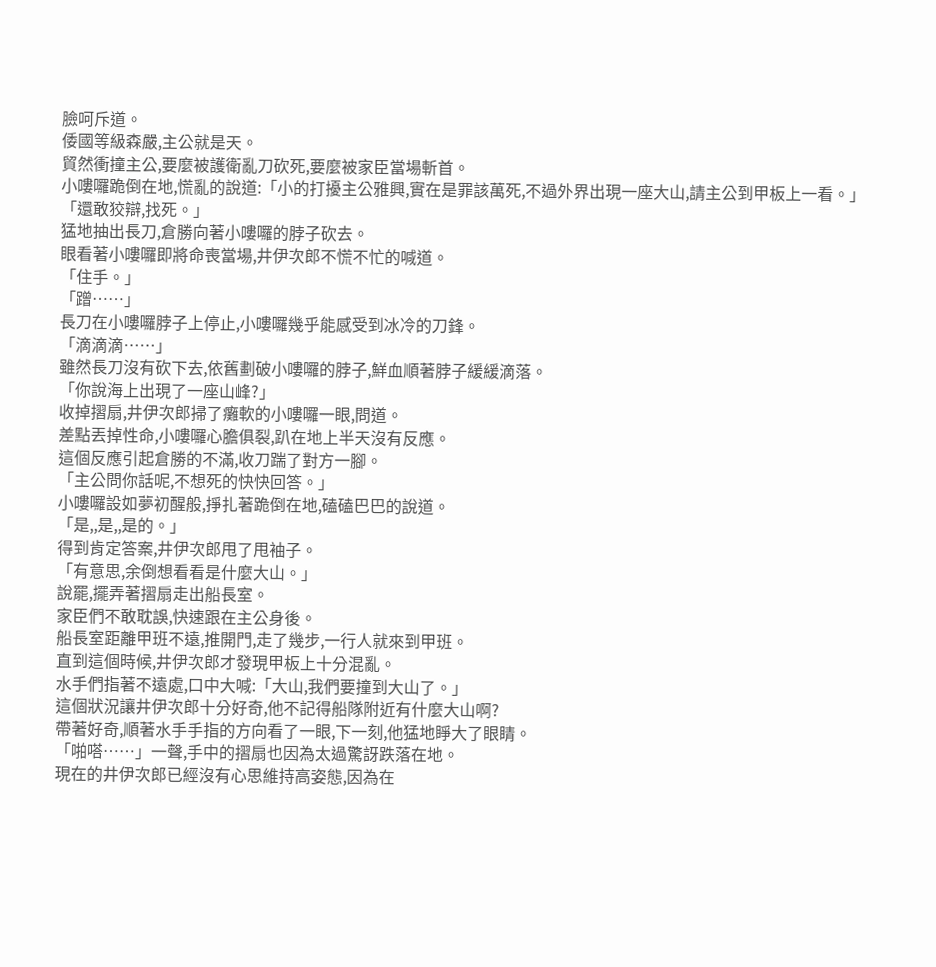臉呵斥道。
倭國等級森嚴,主公就是天。
貿然衝撞主公,要麼被護衛亂刀砍死,要麼被家臣當場斬首。
小嘍囉跪倒在地,慌亂的說道:「小的打擾主公雅興,實在是罪該萬死,不過外界出現一座大山,請主公到甲板上一看。」
「還敢狡辯,找死。」
猛地抽出長刀,倉勝向著小嘍囉的脖子砍去。
眼看著小嘍囉即將命喪當場,井伊次郎不慌不忙的喊道。
「住手。」
「蹭……」
長刀在小嘍囉脖子上停止,小嘍囉幾乎能感受到冰冷的刀鋒。
「滴滴滴……」
雖然長刀沒有砍下去,依舊劃破小嘍囉的脖子,鮮血順著脖子緩緩滴落。
「你說海上出現了一座山峰?」
收掉摺扇,井伊次郎掃了癱軟的小嘍囉一眼,問道。
差點丟掉性命,小嘍囉心膽俱裂,趴在地上半天沒有反應。
這個反應引起倉勝的不滿,收刀踹了對方一腳。
「主公問你話呢,不想死的快快回答。」
小嘍囉設如夢初醒般,掙扎著跪倒在地,磕磕巴巴的說道。
「是,,是,,是的。」
得到肯定答案,井伊次郎甩了甩袖子。
「有意思,余倒想看看是什麼大山。」
說罷,擺弄著摺扇走出船長室。
家臣們不敢耽誤,快速跟在主公身後。
船長室距離甲班不遠,推開門,走了幾步,一行人就來到甲班。
直到這個時候,井伊次郎才發現甲板上十分混亂。
水手們指著不遠處,口中大喊:「大山,我們要撞到大山了。」
這個狀況讓井伊次郎十分好奇,他不記得船隊附近有什麼大山啊?
帶著好奇,順著水手手指的方向看了一眼,下一刻,他猛地睜大了眼睛。
「啪嗒……」一聲,手中的摺扇也因為太過驚訝跌落在地。
現在的井伊次郎已經沒有心思維持高姿態,因為在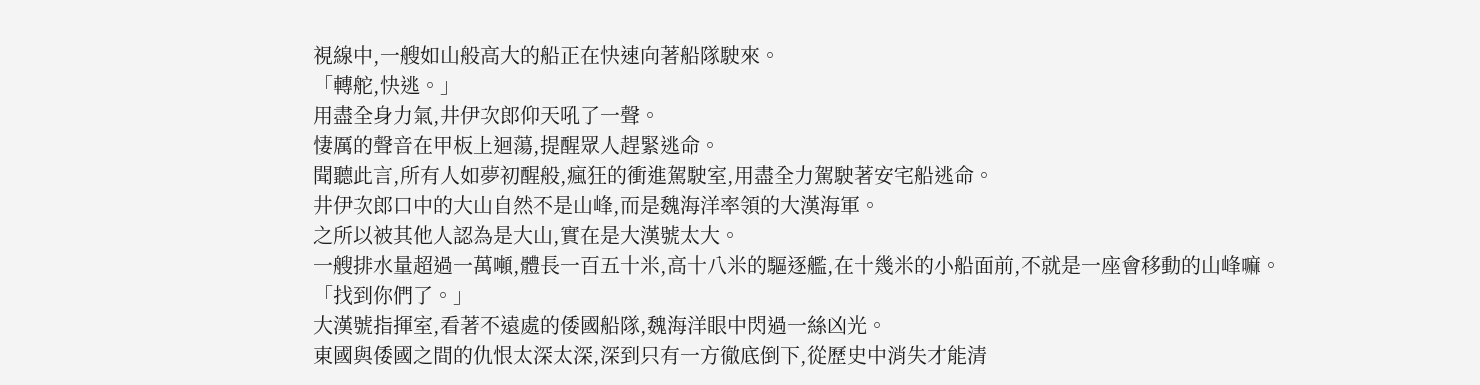視線中,一艘如山般高大的船正在快速向著船隊駛來。
「轉舵,快逃。」
用盡全身力氣,井伊次郎仰天吼了一聲。
悽厲的聲音在甲板上迴蕩,提醒眾人趕緊逃命。
聞聽此言,所有人如夢初醒般,瘋狂的衝進駕駛室,用盡全力駕駛著安宅船逃命。
井伊次郎口中的大山自然不是山峰,而是魏海洋率領的大漢海軍。
之所以被其他人認為是大山,實在是大漢號太大。
一艘排水量超過一萬噸,體長一百五十米,高十八米的驅逐艦,在十幾米的小船面前,不就是一座會移動的山峰嘛。
「找到你們了。」
大漢號指揮室,看著不遠處的倭國船隊,魏海洋眼中閃過一絲凶光。
東國與倭國之間的仇恨太深太深,深到只有一方徹底倒下,從歷史中消失才能清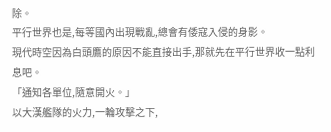除。
平行世界也是,每等國內出現戰亂,總會有倭寇入侵的身影。
現代時空因為白頭鷹的原因不能直接出手,那就先在平行世界收一點利息吧。
「通知各單位,隨意開火。」
以大漢艦隊的火力,一輪攻擊之下,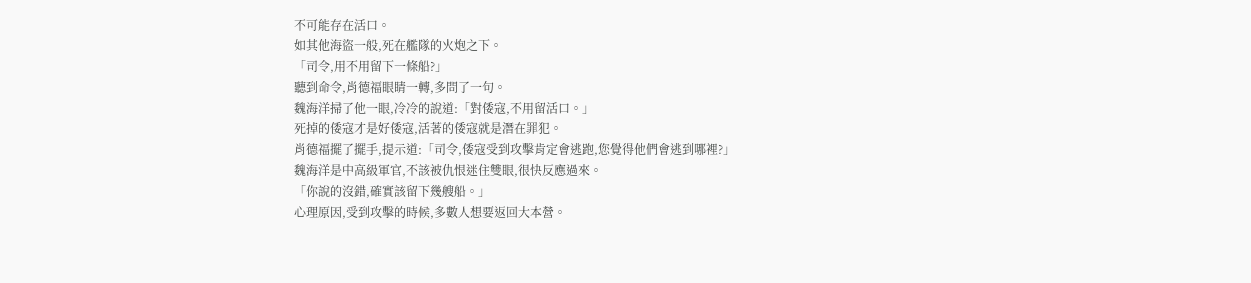不可能存在活口。
如其他海盜一般,死在艦隊的火炮之下。
「司令,用不用留下一條船?」
聽到命令,肖德福眼睛一轉,多問了一句。
魏海洋掃了他一眼,冷冷的說道:「對倭寇,不用留活口。」
死掉的倭寇才是好倭寇,活著的倭寇就是潛在罪犯。
肖德福擺了擺手,提示道:「司令,倭寇受到攻擊肯定會逃跑,您覺得他們會逃到哪裡?」
魏海洋是中高級軍官,不該被仇恨迷住雙眼,很快反應過來。
「你說的沒錯,確實該留下幾艘船。」
心理原因,受到攻擊的時候,多數人想要返回大本營。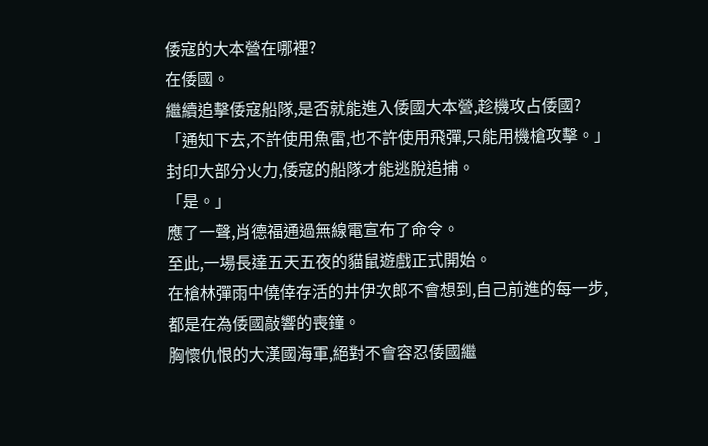倭寇的大本營在哪裡?
在倭國。
繼續追擊倭寇船隊,是否就能進入倭國大本營,趁機攻占倭國?
「通知下去,不許使用魚雷,也不許使用飛彈,只能用機槍攻擊。」
封印大部分火力,倭寇的船隊才能逃脫追捕。
「是。」
應了一聲,肖德福通過無線電宣布了命令。
至此,一場長達五天五夜的貓鼠遊戲正式開始。
在槍林彈雨中僥倖存活的井伊次郎不會想到,自己前進的每一步,都是在為倭國敲響的喪鐘。
胸懷仇恨的大漢國海軍,絕對不會容忍倭國繼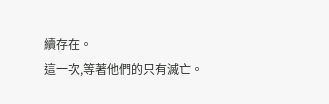續存在。
這一次,等著他們的只有滅亡。